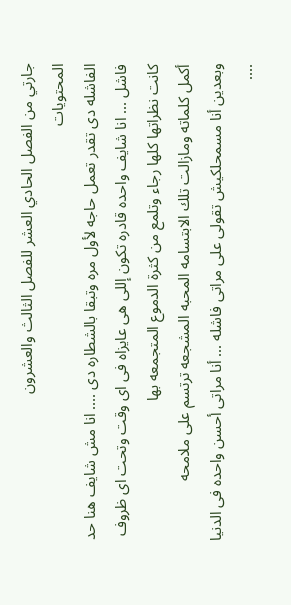جارتي من الفصل الحادي العشر للفصل الثالث والعشرون
المحتويات
الفاشله دى تقدر تعمل حاجه لأول مره وتبقا بالشطاره دى .... انا مش شايف هنا حد فاشل ... انا شايف واحده قادره تكون إللى هى عايزاه فى اى وقت وتحت اى ظروف
كانت نظراتها كلها رجاء وتلمع من كثرة الدموع المتجمعه بها
أكمل كلماته ومازالت تلك الابتسامه المحبه المشجعه ترتسم على ملامحه
وبعدين أنا مسمحلكيش تقولى على مراتى فاشله ... أنا مراتى أحسن واحده فى الدنيا ....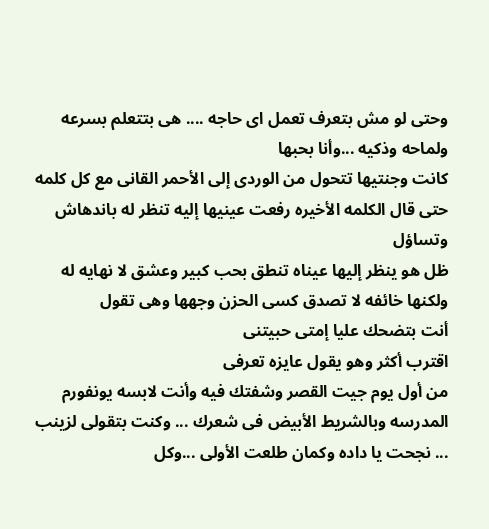وحتى لو مش بتعرف تعمل اى حاجه .... هى بتتعلم بسرعه ولماحه وذكيه ...وأنا بحبها
كانت وجنتيها تتحول من الوردى إلى الأحمر القانى مع كل كلمه حتى قال الكلمه الأخيره رفعت عينيها إليه تنظر له باندهاش وتساؤل
ظل هو ينظر إليها عيناه تنطق بحب كبير وعشق لا نهايه له ولكنها خائفه لا تصدق کسى الحزن وجهها وهى تقول
أنت بتضحك عليا إمتى حبيتنى
اقترب أكثر وهو يقول عايزه تعرفى
من أول يوم جيت القصر وشفتك فيه وأنت لابسه يونفورم المدرسه وبالشريط الأبيض فى شعرك ... وكنت بتقولى لزينب ... نجحت يا داده وكمان طلعت الأولى ...وكل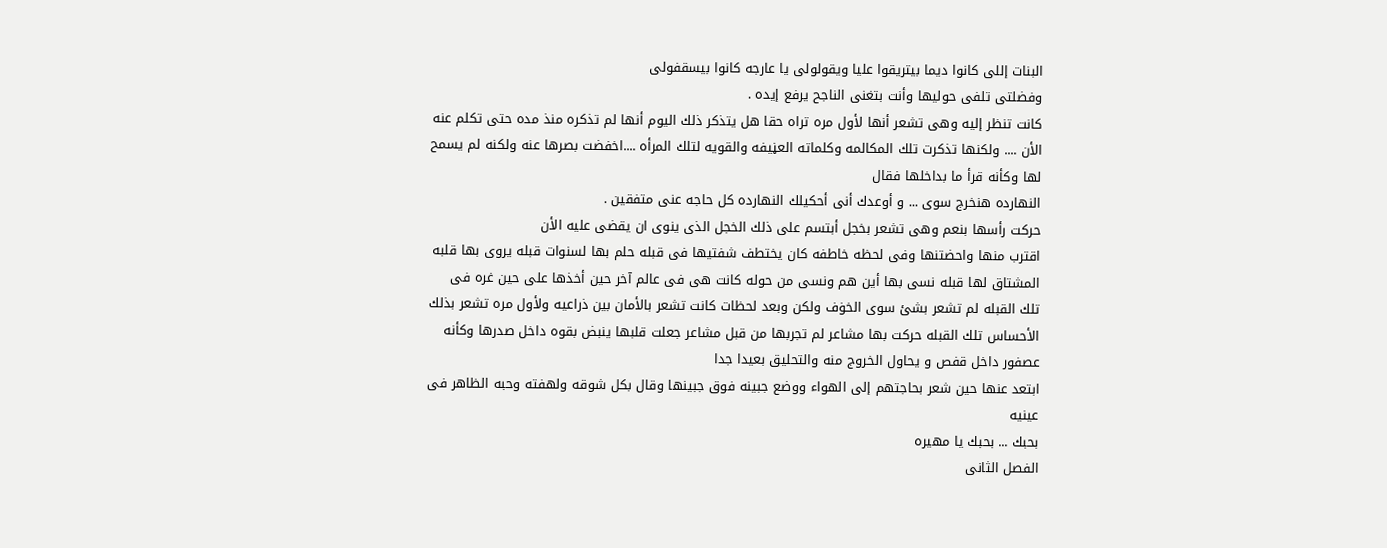البنات إللى كانوا ديما بيتريقوا عليا ويقولولى يا عارجه كانوا بيسقفولى
وفضلتى تلفى حوليها وأنت بتغنى الناجح يرفع إيده .
كانت تنظر إليه وهى تشعر أنها لأول مره تراه حقا هل يتذكر ذلك اليوم أنها لم تذكره منذ مده حتى تكلم عنه الأن .... ولكنها تذكرت تلك المكالمه وكلماته العڼيفه والقويه لتلك المرأه ....اخفضت بصرها عنه ولكنه لم يسمح لها وكأنه قرأ ما بداخلها فقال
النهارده هنخرج سوى ... و أوعدك أنى أحكيلك النهارده كل حاجه عنى متفقين .
حركت رأسها بنعم وهى تشعر بخجل أبتسم على ذلك الخجل الذى ينوى ان يقضى عليه الأن
اقترب منها واحضتنها وفى لحظه خاطفه كان يختطف شفتيها فى قبله حلم بها لسنوات قبله يروى بها قلبه المشتاق لها قبله نسى بها أين هم ونسى من حوله كانت هى فى عالم آخر حين أخذها على حين غره فى تلك القبله لم تشعر بشئ سوى الخۏف ولكن وبعد لحظات كانت تشعر بالأمان بين ذراعيه ولأول مره تشعر بذلك الأحساس تلك القبله حركت بها مشاعر لم تجربها من قبل مشاعر جعلت قلبها ينبض بقوه داخل صدرها وكأنه عصفور داخل قفص و يحاول الخروج منه والتحليق بعيدا جدا
ابتعد عنها حين شعر بحاجتهم إلى الهواء ووضع جبينه فوق جبينها وقال بكل شوقه ولهفته وحبه الظاهر فى عينيه
بحبك ... بحبك يا مهيره
الفصل الثانى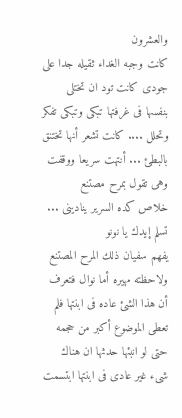والعشرون
كانت وجبه الغداء ثقيله جدا على جودى كانت تود ان تختلى بنفسها فى غرفتها تبكى وتبكى تفكر وتحلل .... كانت تشعر أنها تختنق بالبطئ ... أنتهت سريعا ووقفت وهى تقول بمرح مصتنع
خلاص كده السرير ينادينى ... تسلم إيدك يا نونو
يفهم سفيان ذلك المرح المصتنع ولاحظته مهيره أما نوال فتعرف أن هذا الشئ عاده فى ابنتها فلم تعطى الموضوع أكبر من حجمه حتى لو انبئها حدثها ان هناك شىء غير عادى فى ابنتها ابتسمت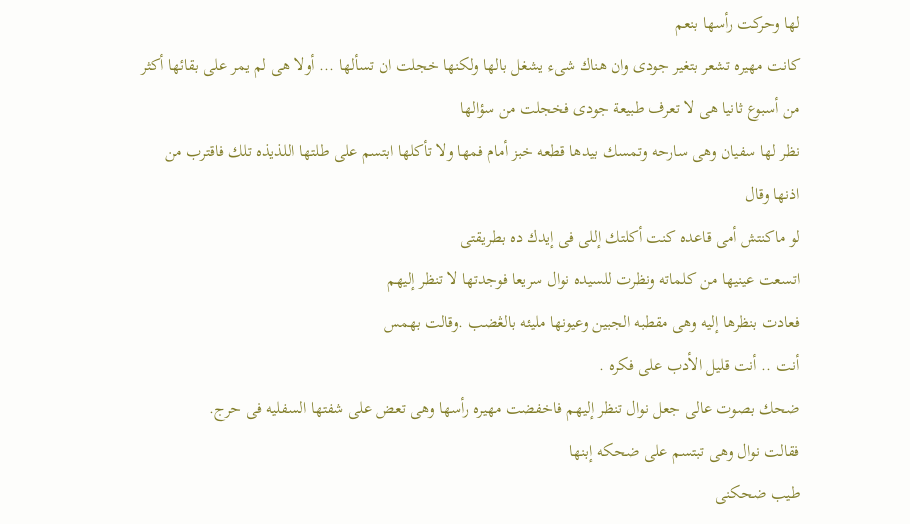لها وحركت رأسها بنعم
كانت مهيره تشعر بتغير جودى وان هناك شىء يشغل بالها ولكنها خجلت ان تسألها ... أولا هى لم يمر على بقائها أكثر من أسبوع ثانيا هى لا تعرف طبيعة جودى فخجلت من سؤالها
نظر لها سفيان وهى سارحه وتمسك بيدها قطعه خبز أمام فمها ولا تأكلها ابتسم على طلتها اللذيذه تلك فاقترب من اذنها وقال
لو ماكنتش أمى قاعده كنت أكلتك إللى فى إيدك ده بطريقتى
اتسعت عينيها من كلماته ونظرت للسيده نوال سريعا فوجدتها لا تنظر إليهم
فعادت بنظرها إليه وهى مقطبه الجبين وعيونها مليئه بالڠضب .وقالت بهمس
أنت .. أنت قليل الأدب على فكره .
ضحك بصوت عالى جعل نوال تنظر إليهم فاخفضت مهيره رأسها وهى تعض على شفتها السفليه فى حرج.
فقالت نوال وهى تبتسم على ضحكه إبنها
طيب ضحكنى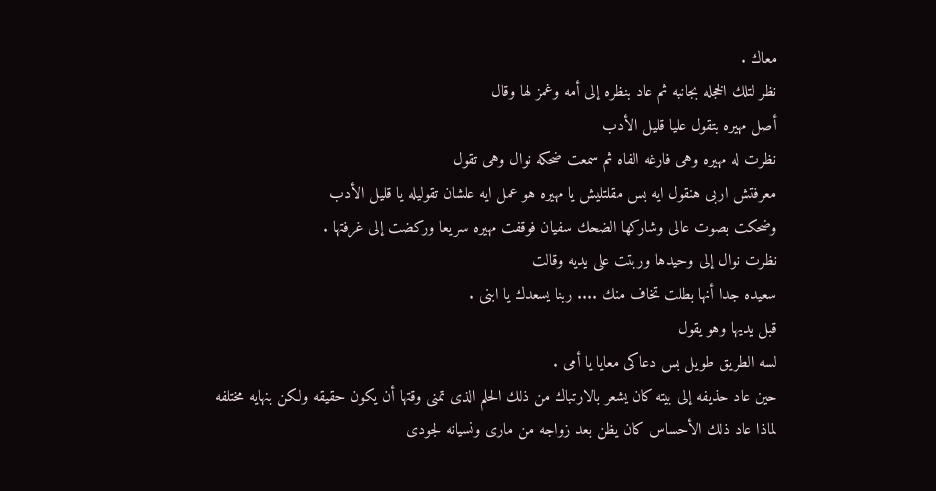معاك .
نظر لتلك الخجله بجانبه ثم عاد بنظره إلى أمه وغمز لها وقال
أصل مهيره بتقول عليا قليل الأدب
نظرت له مهيره وهى فارغه الفاه ثم سمعت ضحكه نوال وهى تقول
معرفتش اربى هنقول ايه بس مقلتليش يا مهيره هو عمل ايه علشان تقوليله يا قليل الأدب
وضحكت بصوت عالى وشاركها الضحك سفيان فوقفت مهيره سريعا وركضت إلى غرفتها .
نظرت نوال إلى وحيدها وربتت على يديه وقالت
سعيده جدا أنها بطلت تخاف منك .... ربنا يسعدك يا ابنى .
قبل يديها وهو يقول
لسه الطريق طويل بس دعاكى معايا يا أمى .
حين عاد حذيفه إلى بيته كان يشعر بالارتباك من ذلك الحلم الذى تمنى وقتها أن يكون حقيقه ولكن بنهايه مختلفه
لماذا عاد ذلك الأحساس كان يظن بعد زواجه من مارى ونسيانه لجودى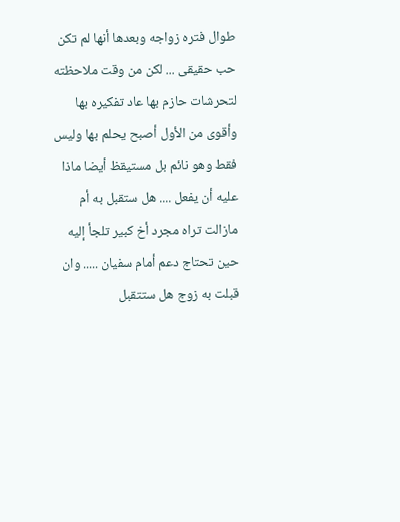طوال فتره زواجه وبعدها أنها لم تكن حب حقيقى ... لكن من وقت ملاحظته لتحرشات حازم بها عاد تفكيره بها وأقوى من الأول أصبح يحلم بها وليس فقط وهو نائم بل مستيقظ أيضا ماذا عليه أن يفعل .... هل ستقبل به أم مازالت تراه مجرد أخ كبير تلجأ إليه حين تحتاج دعم أمام سفيان ..... وان قبلت به زوج هل ستتقبل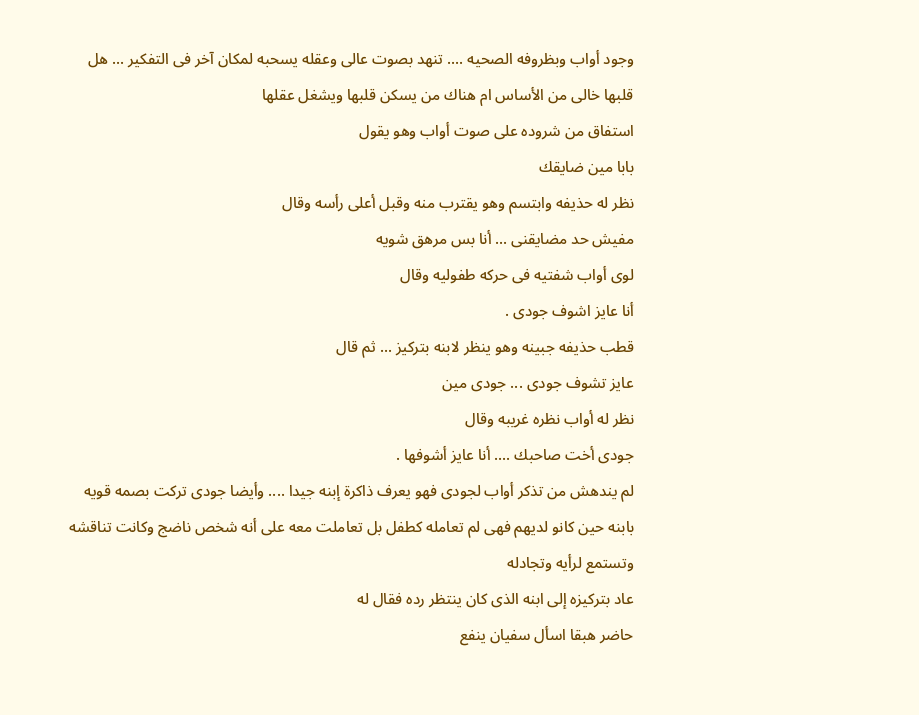وجود أواب وبظروفه الصحيه .... تنهد بصوت عالى وعقله يسحبه لمكان آخر فى التفكير ... هل قلبها خالى من الأساس ام هناك من يسكن قلبها ويشغل عقلها
استفاق من شروده على صوت أواب وهو يقول
بابا مين ضايقك
نظر له حذيفه وابتسم وهو يقترب منه وقبل أعلى رأسه وقال
مفيش حد مضايقنى ... أنا بس مرهق شويه
لوى أواب شفتيه فى حركه طفوليه وقال
أنا عايز اشوف جودى .
قطب حذيفه جبينه وهو ينظر لابنه بتركيز ... ثم قال
عايز تشوف جودى ... جودى مين
نظر له أواب نظره غريبه وقال
جودى أخت صاحبك .... أنا عايز أشوفها .
لم يندهش من تذكر أواب لجودى فهو يعرف ذاكرة إبنه جيدا .... وأيضا جودى تركت بصمه قويه بابنه حين كانو لديهم فهى لم تعامله كطفل بل تعاملت معه على أنه شخص ناضج وكانت تناقشه وتستمع لرأيه وتجادله
عاد بتركيزه إلى ابنه الذى كان ينتظر رده فقال له
حاضر هبقا اسأل سفيان ينفع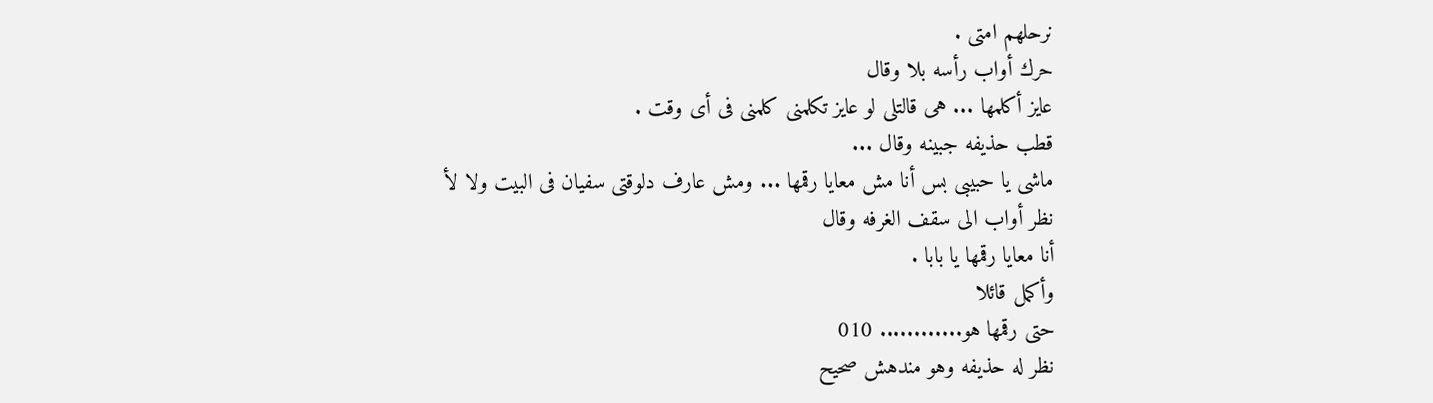نرحلهم امتى .
حرك أواب رأسه بلا وقال
عايز أكلمها ... هى قالتلى لو عايز تكلمنى كلمنى فى أى وقت .
قطب حذيفه جبينه وقال ...
ماشى يا حبيبى بس أنا مش معايا رقمها ... ومش عارف دلوقتى سفيان فى البيت ولا لأ
نظر أواب الى سقف الغرفه وقال
أنا معايا رقمها يا بابا .
وأكمل قائلا
حتى رقمها هو............ 010
نظر له حذيفه وهو مندهش صحيح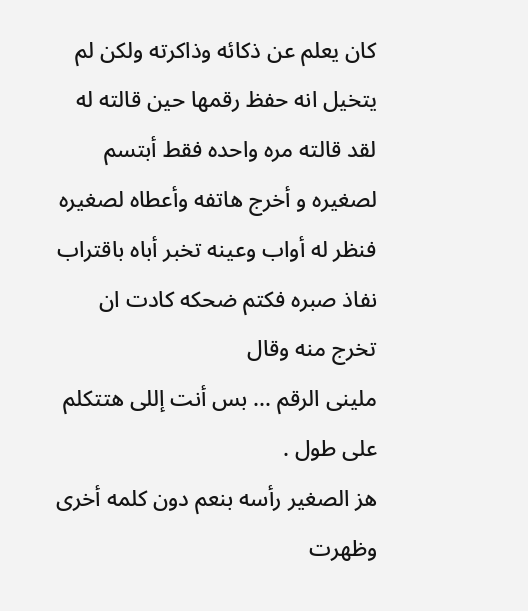كان يعلم عن ذكائه وذاكرته ولكن لم يتخيل انه حفظ رقمها حين قالته له لقد قالته مره واحده فقط أبتسم لصغيره و أخرج هاتفه وأعطاه لصغيره فنظر له أواب وعينه تخبر أباه باقتراب نفاذ صبره فكتم ضحكه كادت ان تخرج منه وقال
ملينى الرقم ... بس أنت إللى هتتكلم على طول .
هز الصغير رأسه بنعم دون كلمه أخرى وظهرت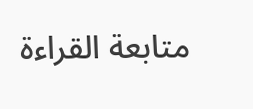متابعة القراءة